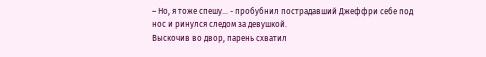– Но, я тоже спешу… - пробубнил пострадавший Джеффри себе под нос и ринулся следом за девушкой.
Выскочив во двор, парень схватил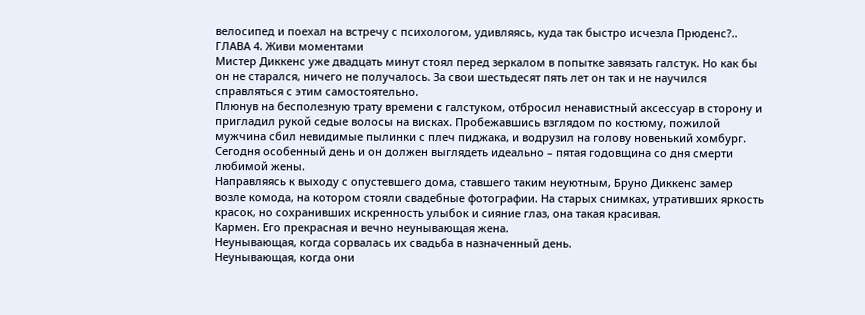велосипед и поехал на встречу с психологом, удивляясь, куда так быстро исчезла Прюденс?..
ГЛАВА 4. Живи моментами
Мистер Диккенс уже двадцать минут стоял перед зеркалом в попытке завязать галстук. Но как бы он не старался, ничего не получалось. За свои шестьдесят пять лет он так и не научился справляться с этим самостоятельно.
Плюнув на бесполезную трату времени c галстуком, отбросил ненавистный аксессуар в сторону и пригладил рукой седые волосы на висках. Пробежавшись взглядом по костюму, пожилой мужчина сбил невидимые пылинки с плеч пиджака, и водрузил на голову новенький хомбург.
Сегодня особенный день и он должен выглядеть идеально – пятая годовщина со дня смерти любимой жены.
Направляясь к выходу с опустевшего дома, ставшего таким неуютным, Бруно Диккенс замер возле комода, на котором стояли свадебные фотографии. На старых снимках, утративших яркость красок, но сохранивших искренность улыбок и сияние глаз, она такая красивая.
Кармен. Его прекрасная и вечно неунывающая жена.
Неунывающая, когда сорвалась их свадьба в назначенный день.
Неунывающая, когда они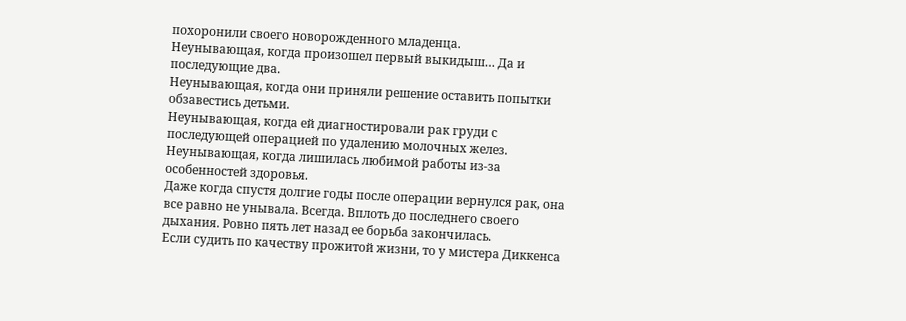похоронили своего новорожденного младенца.
Неунывающая, когда произошел первый выкидыш… Да и последующие два.
Неунывающая, когда они приняли решение оставить попытки обзавестись детьми.
Неунывающая, когда ей диагностировали рак груди с последующей операцией по удалению молочных желез.
Неунывающая, когда лишилась любимой работы из-за особенностей здоровья.
Даже когда спустя долгие годы после операции вернулся рак, она все равно не унывала. Всегда. Вплоть до последнего своего дыхания. Ровно пять лет назад ее борьба закончилась.
Если судить по качеству прожитой жизни, то у мистера Диккенса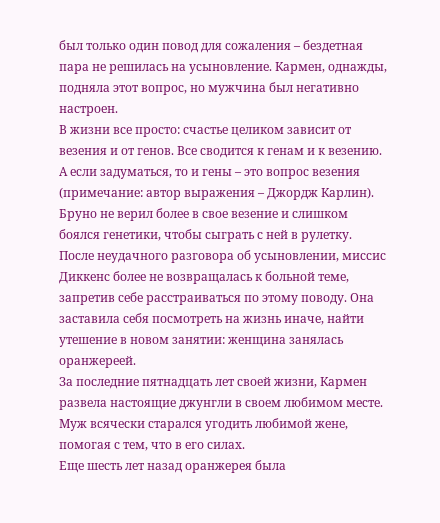был только один повод для сожаления – бездетная пара не решилась на усыновление. Кармен, однажды, подняла этот вопрос, но мужчина был негативно настроен.
В жизни все просто: счастье целиком зависит от везения и от генов. Все сводится к генам и к везению. А если задуматься, то и гены – это вопрос везения (примечание: автор выражения – Джордж Карлин).
Бруно не верил более в свое везение и слишком боялся генетики, чтобы сыграть с ней в рулетку.
После неудачного разговора об усыновлении, миссис Диккенс более не возвращалась к больной теме, запретив себе расстраиваться по этому поводу. Она заставила себя посмотреть на жизнь иначе, найти утешение в новом занятии: женщина занялась оранжереей.
За последние пятнадцать лет своей жизни, Кармен развела настоящие джунгли в своем любимом месте. Муж всячески старался угодить любимой жене, помогая с тем, что в его силах.
Еще шесть лет назад оранжерея была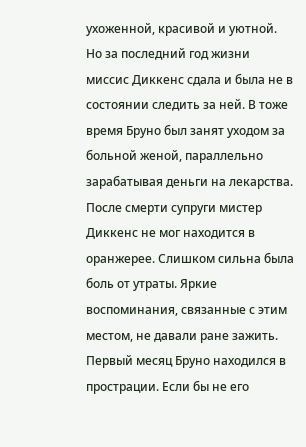ухоженной, красивой и уютной. Но за последний год жизни миссис Диккенс сдала и была не в состоянии следить за ней. В тоже время Бруно был занят уходом за больной женой, параллельно зарабатывая деньги на лекарства.
После смерти супруги мистер Диккенс не мог находится в оранжерее. Слишком сильна была боль от утраты. Яркие воспоминания, связанные с этим местом, не давали ране зажить.
Первый месяц Бруно находился в прострации. Если бы не его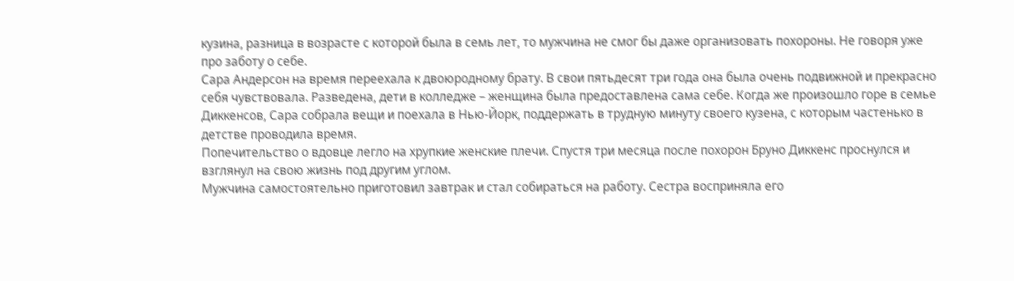кузина, разница в возрасте с которой была в семь лет, то мужчина не смог бы даже организовать похороны. Не говоря уже про заботу о себе.
Сара Андерсон на время переехала к двоюродному брату. В свои пятьдесят три года она была очень подвижной и прекрасно себя чувствовала. Разведена, дети в колледже – женщина была предоставлена сама себе. Когда же произошло горе в семье Диккенсов, Сара собрала вещи и поехала в Нью-Йорк, поддержать в трудную минуту своего кузена, с которым частенько в детстве проводила время.
Попечительство о вдовце легло на хрупкие женские плечи. Спустя три месяца после похорон Бруно Диккенс проснулся и взглянул на свою жизнь под другим углом.
Мужчина самостоятельно приготовил завтрак и стал собираться на работу. Сестра восприняла его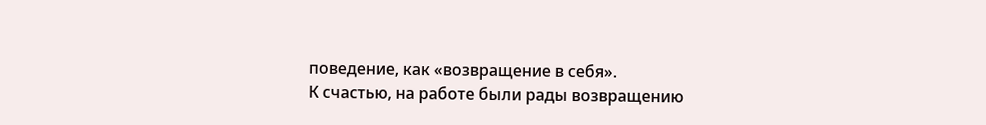поведение, как «возвращение в себя».
К счастью, на работе были рады возвращению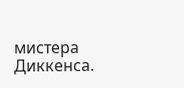мистера Диккенса.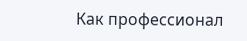Как профессионал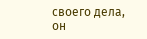своего дела, он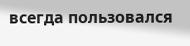всегда пользовался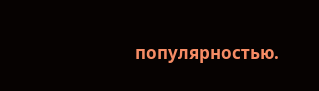популярностью.